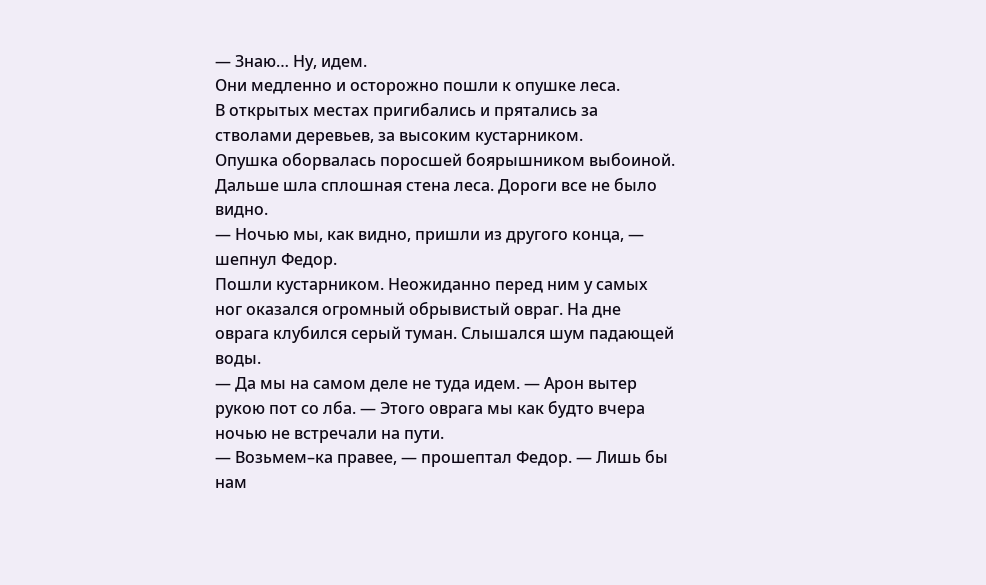— Знаю… Ну, идем.
Они медленно и осторожно пошли к опушке леса.
В открытых местах пригибались и прятались за стволами деревьев, за высоким кустарником.
Опушка оборвалась поросшей боярышником выбоиной. Дальше шла сплошная стена леса. Дороги все не было видно.
— Ночью мы, как видно, пришли из другого конца, — шепнул Федор.
Пошли кустарником. Неожиданно перед ним у самых ног оказался огромный обрывистый овраг. На дне оврага клубился серый туман. Слышался шум падающей воды.
— Да мы на самом деле не туда идем. — Арон вытер рукою пот со лба. — Этого оврага мы как будто вчера ночью не встречали на пути.
— Возьмем–ка правее, — прошептал Федор. — Лишь бы нам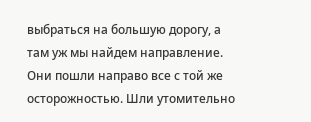выбраться на большую дорогу, а там уж мы найдем направление.
Они пошли направо все с той же осторожностью. Шли утомительно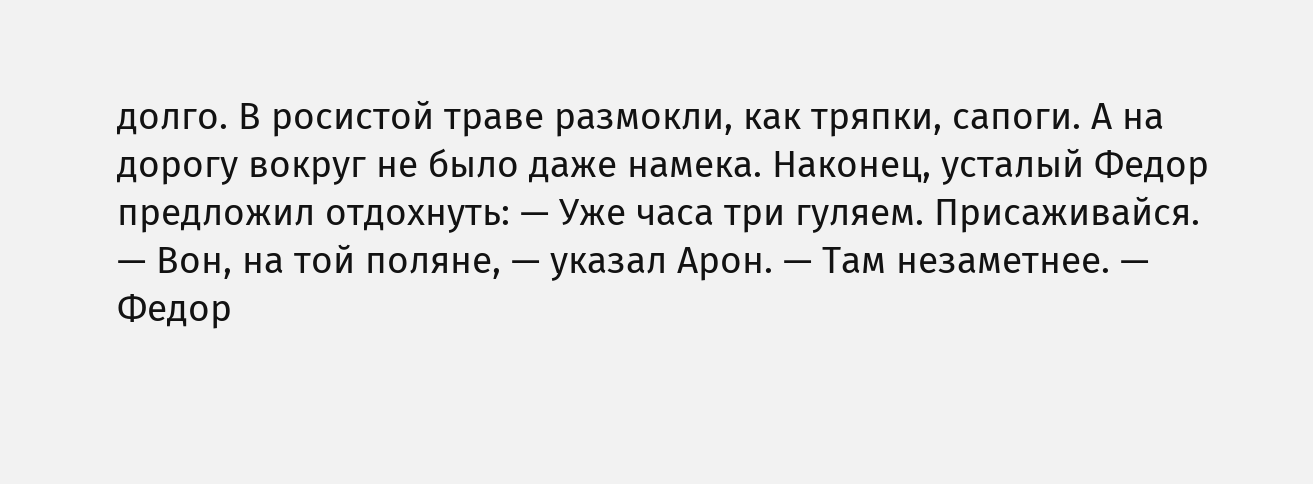долго. В росистой траве размокли, как тряпки, сапоги. А на дорогу вокруг не было даже намека. Наконец, усталый Федор предложил отдохнуть: — Уже часа три гуляем. Присаживайся.
— Вон, на той поляне, — указал Арон. — Там незаметнее. — Федор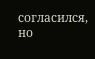согласился, но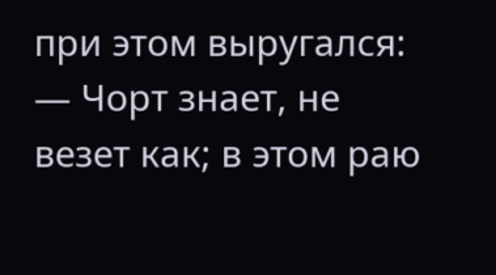при этом выругался: — Чорт знает, не везет как; в этом раю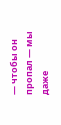— чтобы он пропал — мы даже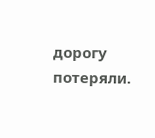дорогу потеряли.